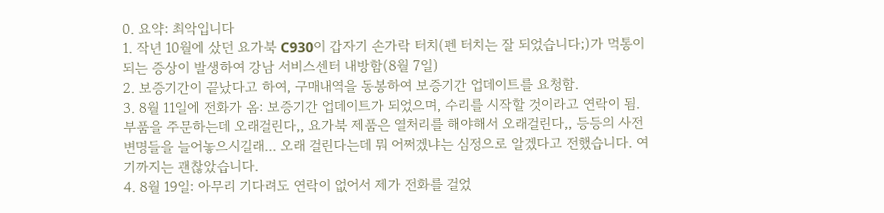0. 요약: 최악입니다
1. 작년 10월에 샀던 요가북 C930이 갑자기 손가락 터치(펜 터치는 잘 되었습니다;)가 먹통이 되는 증상이 발생하여 강남 서비스센터 내방함(8월 7일)
2. 보증기간이 끝났다고 하여, 구매내역을 동봉하여 보증기간 업데이트를 요청함.
3. 8월 11일에 전화가 옴: 보증기간 업데이트가 되었으며, 수리를 시작할 것이라고 연락이 됨. 부품을 주문하는데 오래걸린다,, 요가북 제품은 열처리를 해야해서 오래걸린다,, 등등의 사전 변명들을 늘어놓으시길래... 오래 걸린다는데 뭐 어쩌겠냐는 심정으로 알겠다고 전했습니다. 여기까지는 괜찮았습니다.
4. 8월 19일: 아무리 기다려도 연락이 없어서 제가 전화를 걸었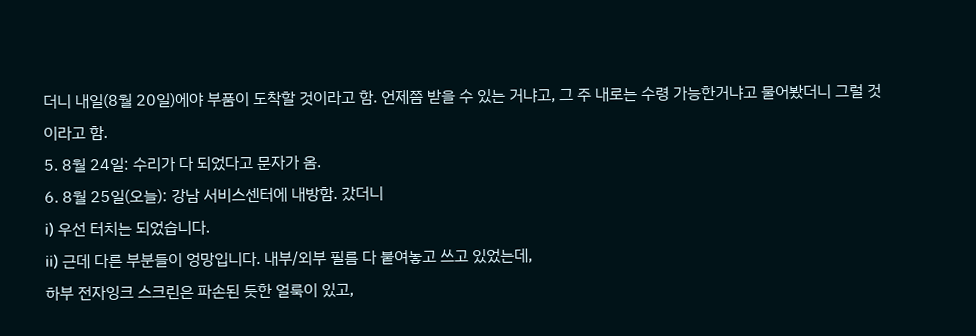더니 내일(8월 20일)에야 부품이 도착할 것이라고 함. 언제쯤 받을 수 있는 거냐고, 그 주 내로는 수령 가능한거냐고 물어봤더니 그럴 것이라고 함.
5. 8월 24일: 수리가 다 되었다고 문자가 옴.
6. 8월 25일(오늘): 강남 서비스센터에 내방함. 갔더니
i) 우선 터치는 되었습니다.
ii) 근데 다른 부분들이 엉망입니다. 내부/외부 필름 다 붙여놓고 쓰고 있었는데,
하부 전자잉크 스크린은 파손된 듯한 얼룩이 있고,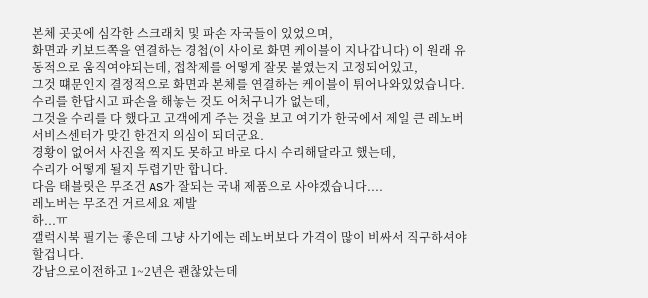본체 곳곳에 심각한 스크래치 및 파손 자국들이 있었으며,
화면과 키보드쪽을 연결하는 경첩(이 사이로 화면 케이블이 지나갑니다) 이 원래 유동적으로 움직여야되는데, 접착제를 어떻게 잘못 붙였는지 고정되어있고,
그것 떄문인지 결정적으로 화면과 본체를 연결하는 케이블이 튀어나와있었습니다.
수리를 한답시고 파손을 해놓는 것도 어처구니가 없는데,
그것을 수리를 다 했다고 고객에게 주는 것을 보고 여기가 한국에서 제일 큰 레노버 서비스센터가 맞긴 한건지 의심이 되더군요.
경황이 없어서 사진을 찍지도 못하고 바로 다시 수리해달라고 했는데,
수리가 어떻게 될지 두렵기만 합니다.
다음 태블릿은 무조건 AS가 잘되는 국내 제품으로 사야겠습니다....
레노버는 무조건 거르세요 제발
하...ㅠ
갤럭시북 필기는 좋은데 그냥 사기에는 레노버보다 가격이 많이 비싸서 직구하셔야할겁니다.
강남으로이전하고 1~2년은 괜찮았는데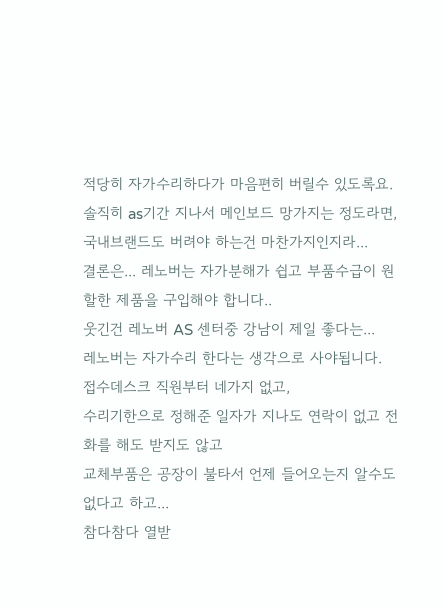적당히 자가수리하다가 마음편히 버릴수 있도록요.
솔직히 as기간 지나서 메인보드 망가지는 정도라면, 국내브랜드도 버려야 하는건 마찬가지인지라...
결론은... 레노버는 자가분해가 쉽고 부품수급이 원할한 제품을 구입해야 합니다..
웃긴건 레노버 AS 센터중 강남이 제일 좋다는...
레노버는 자가수리 한다는 생각으로 사야됩니다.
접수데스크 직원부터 네가지 없고,
수리기한으로 정해준 일자가 지나도 연락이 없고 전화를 해도 받지도 않고
교체부품은 공장이 불타서 언제 들어오는지 알수도 없다고 하고...
참다참다 열받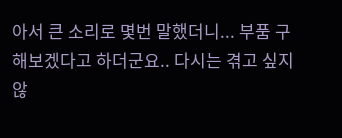아서 큰 소리로 몇번 말했더니... 부품 구해보겠다고 하더군요.. 다시는 겪고 싶지 않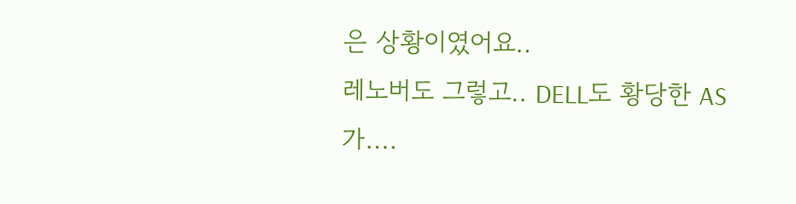은 상황이였어요..
레노버도 그렇고.. DELL도 황당한 AS가....